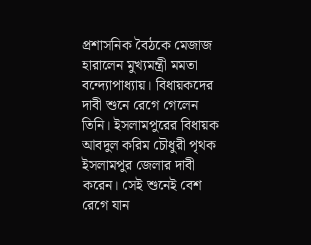প্রশাসনিক বৈঠকে মেজাজ হারালেন মুখ্যমন্ত্রী মমতা বন্দ্যোপাধ্যায়। বিধায়কদের দাবী শুনে রেগে গেলেন তিনি। ইসলামপুরের বিধায়ক আবদুল করিম চৌধুরী পৃথক ইসলামপুর জেলার দাবী করেন। সেই শুনেই বেশ রেগে যান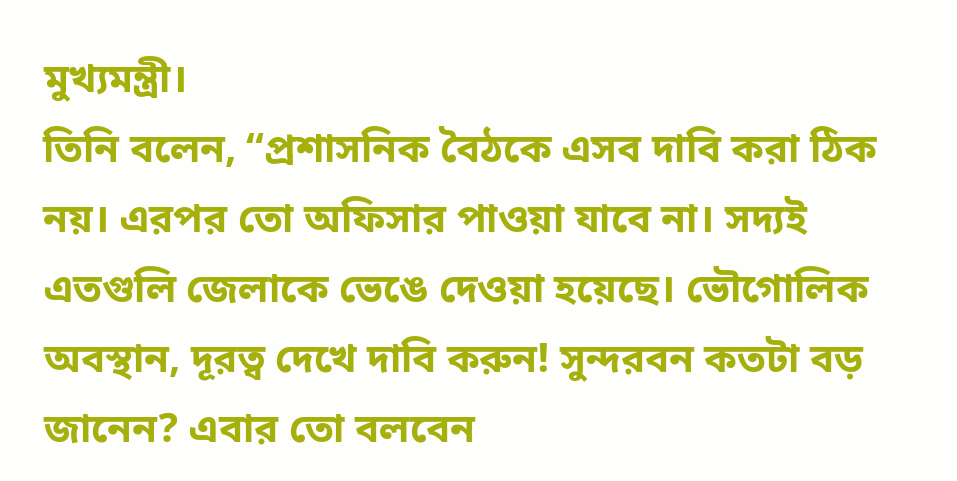মুখ্যমন্ত্রী।
তিনি বলেন, “প্রশাসনিক বৈঠকে এসব দাবি করা ঠিক নয়। এরপর তো অফিসার পাওয়া যাবে না। সদ্যই এতগুলি জেলাকে ভেঙে দেওয়া হয়েছে। ভৌগোলিক অবস্থান, দূরত্ব দেখে দাবি করুন! সুন্দরবন কতটা বড় জানেন? এবার তো বলবেন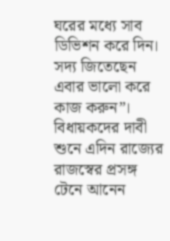ঘরের মধ্যে সাব ডিভিশন করে দিন। সদ্য জিতেছেন এবার ভালো করে কাজ করুন”।
বিধায়কদের দাবী শুনে এদিন রাজ্যের রাজস্বের প্রসঙ্গ টেনে আনেন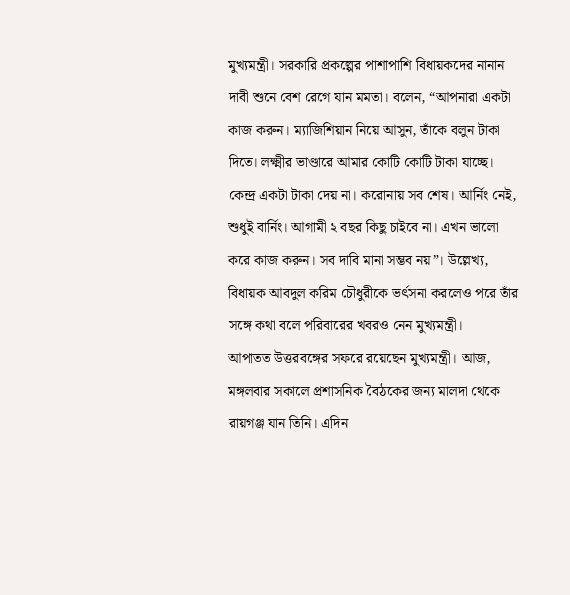মুখ্যমন্ত্রী। সরকারি প্রকল্পের পাশাপাশি বিধায়কদের নানান দাবী শুনে বেশ রেগে যান মমতা। বলেন, “আপনারা একটা কাজ করুন। ম্যাজিশিয়ান নিয়ে আসুন, তাঁকে বলুন টাকা দিতে। লক্ষ্মীর ভাণ্ডারে আমার কোটি কোটি টাকা যাচ্ছে। কেন্দ্র একটা টাকা দেয় না। করোনায় সব শেষ। আর্নিং নেই, শুধুই বার্নিং। আগামী ২ বছর কিছু চাইবে না। এখন ভালো করে কাজ করুন। সব দাবি মানা সম্ভব নয়”। উল্লেখ্য, বিধায়ক আবদুল করিম চৌধুরীকে ভর্ৎসনা করলেও পরে তাঁর সঙ্গে কথা বলে পরিবারের খবরও নেন মুখ্যমন্ত্রী।
আপাতত উত্তরবঙ্গের সফরে রয়েছেন মুখ্যমন্ত্রী। আজ, মঙ্গলবার সকালে প্রশাসনিক বৈঠকের জন্য মালদা থেকে রায়গঞ্জ যান তিনি। এদিন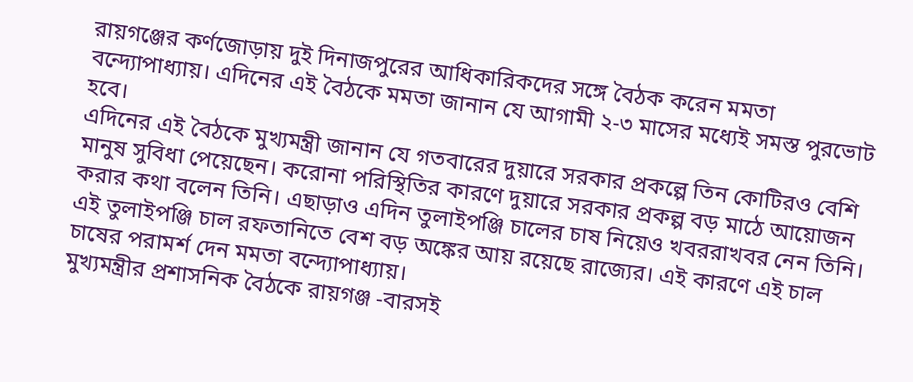রায়গঞ্জের কর্ণজোড়ায় দুই দিনাজপুরের আধিকারিকদের সঙ্গে বৈঠক করেন মমতা বন্দ্যোপাধ্যায়। এদিনের এই বৈঠকে মমতা জানান যে আগামী ২-৩ মাসের মধ্যেই সমস্ত পুরভোট হবে।
এদিনের এই বৈঠকে মুখ্যমন্ত্রী জানান যে গতবারের দুয়ারে সরকার প্রকল্পে তিন কোটিরও বেশি মানুষ সুবিধা পেয়েছেন। করোনা পরিস্থিতির কারণে দুয়ারে সরকার প্রকল্প বড় মাঠে আয়োজন করার কথা বলেন তিনি। এছাড়াও এদিন তুলাইপঞ্জি চালের চাষ নিয়েও খবররাখবর নেন তিনি। এই তুলাইপঞ্জি চাল রফতানিতে বেশ বড় অঙ্কের আয় রয়েছে রাজ্যের। এই কারণে এই চাল চাষের পরামর্শ দেন মমতা বন্দ্যোপাধ্যায়।
মুখ্যমন্ত্রীর প্রশাসনিক বৈঠকে রায়গঞ্জ -বারসই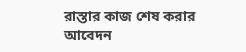রাস্তার কাজ শেষ করার আবেদন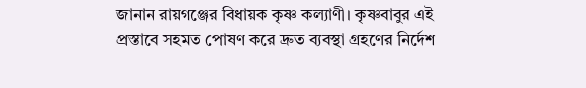জানান রায়গঞ্জের বিধায়ক কৃষ্ণ কল্যাণী। কৃষ্ণবাবুর এই প্রস্তাবে সহমত পোষণ করে দ্রুত ব্যবস্থা গ্রহণের নির্দেশ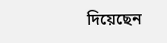দিয়েছেন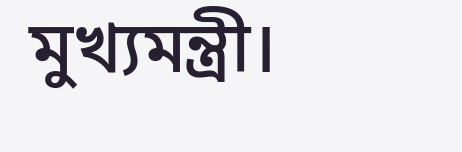মুখ্যমন্ত্রী।